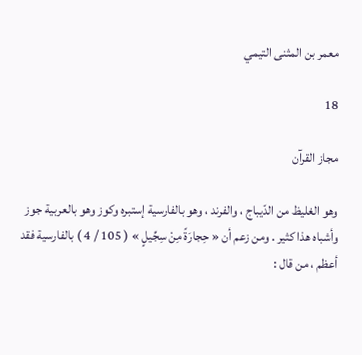معمر بن المثنى التيمي

18

مجاز القرآن

وهو الغليظ من الدّيباج ، والفرند ، وهو بالفارسية إستبره وكوز وهو بالعربية جوز وأشباه هذا كثير . ومن زعم أن « حِجارَةً مِنْ سِجِّيلٍ » ( 105 / 4 ) بالفارسية فقد أعظم ، من قال :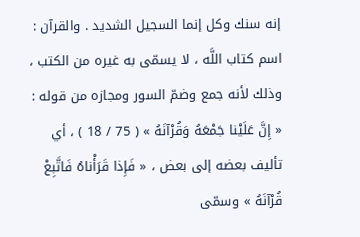إنه سنك وكل إنما السجيل الشديد . والقرآن : اسم كتاب اللَّه ، لا يسمّى به غيره من الكتب ، وذلك لأنه جمع وضمّ السور ومجازه من قوله : « إِنَّ عَلَيْنا جَمْعَهُ وَقُرْآنَهُ » ( 75 / 18 ) ، أي تأليف بعضه إلى بعض ، « فَإِذا قَرَأْناهُ فَاتَّبِعْ قُرْآنَهُ » وسمّى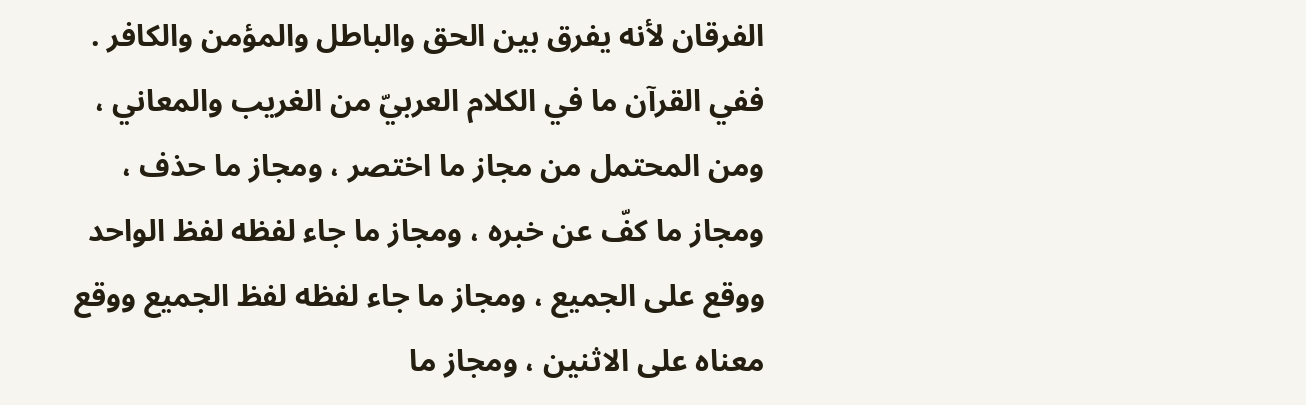الفرقان لأنه يفرق بين الحق والباطل والمؤمن والكافر . ففي القرآن ما في الكلام العربيّ من الغريب والمعاني ، ومن المحتمل من مجاز ما اختصر ، ومجاز ما حذف ، ومجاز ما كفّ عن خبره ، ومجاز ما جاء لفظه لفظ الواحد ووقع على الجميع ، ومجاز ما جاء لفظه لفظ الجميع ووقع معناه على الاثنين ، ومجاز ما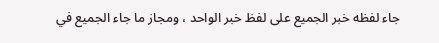جاء لفظه خبر الجميع على لفظ خبر الواحد ، ومجاز ما جاء الجميع في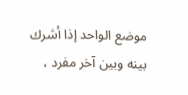موضع الواحد إذا أشرك بينه وبين آخر مفرد ،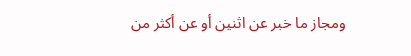ومجاز ما خبر عن اثنين أو عن أكثر من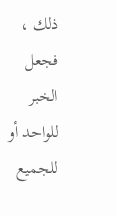ذلك ، فجعل الخبر للواحد أو للجميع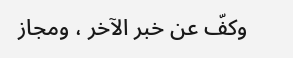وكفّ عن خبر الآخر ، ومجاز